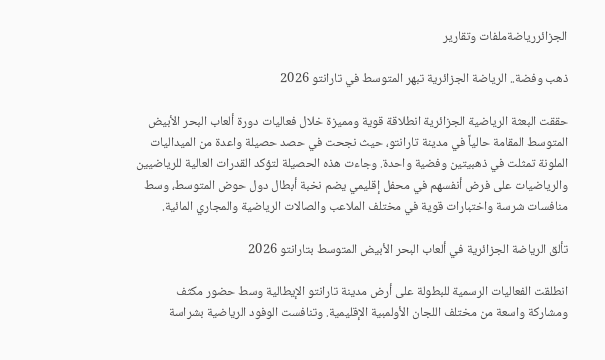الجزائررياضةملفات وتقارير

ذهب وفضة.. الرياضة الجزائرية تبهر المتوسط في تارانتو 2026

حققت البعثة الرياضية الجزائرية انطلاقة قوية ومميزة خلال فعاليات دورة ألعاب البحر الأبيض المتوسط المقامة حالياً في مدينة تارانتو، حيث نجحت في حصد حصيلة واعدة من الميداليات الملونة تمثلت في ذهبيتين وفضية واحدة. وجاءت هذه الحصيلة لتؤكد القدرات العالية للرياضيين والرياضيات على فرض أنفسهم في محفل إقليمي يضم نخبة أبطال دول حوض المتوسط، وسط منافسات شرسة واختبارات قوية في مختلف الملاعب والصالات الرياضية والمجاري المائية.

تألق الرياضة الجزائرية في ألعاب البحر الأبيض المتوسط بتارانتو 2026

انطلقت الفعاليات الرسمية للبطولة على أرض مدينة تارانتو الإيطالية وسط حضور مكثف ومشاركة واسعة من مختلف اللجان الأولمبية الإقليمية. وتنافست الوفود الرياضية بشراسة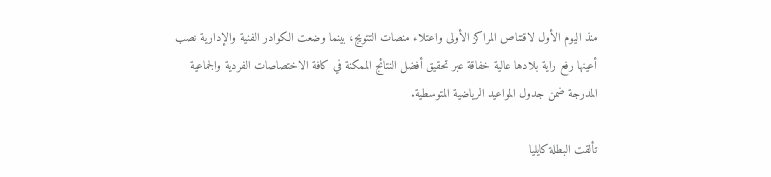منذ اليوم الأول لاقتناص المراكز الأولى واعتلاء منصات التتويج، بينما وضعت الكوادر الفنية والإدارية نصب أعينها رفع راية بلادها عالية خفاقة عبر تحقيق أفضل النتائج الممكنة في كافة الاختصاصات الفردية والجماعية المدرجة ضمن جدول المواعيد الرياضية المتوسطية.

تألقت البطلة كايليا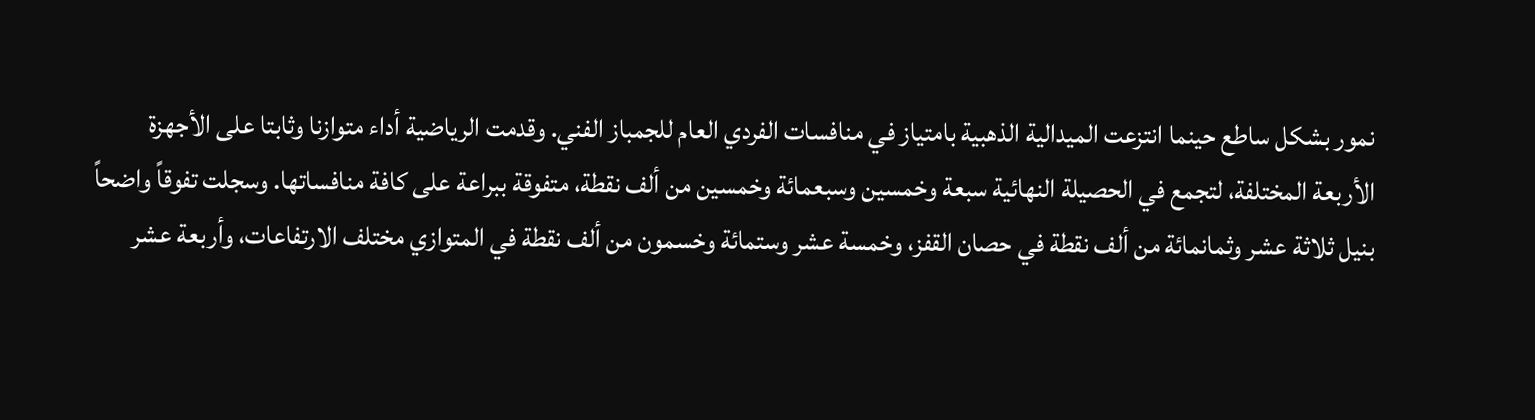نمور بشكل ساطع حينما انتزعت الميدالية الذهبية بامتياز في منافسات الفردي العام للجمباز الفني. وقدمت الرياضية أداء متوازنا وثابتا على الأجهزة الأربعة المختلفة، لتجمع في الحصيلة النهائية سبعة وخمسين وسبعمائة وخمسين من ألف نقطة، متفوقة ببراعة على كافة منافساتها. وسجلت تفوقاً واضحاً بنيل ثلاثة عشر وثمانمائة من ألف نقطة في حصان القفز، وخمسة عشر وستمائة وخسمون من ألف نقطة في المتوازي مختلف الارتفاعات، وأربعة عشر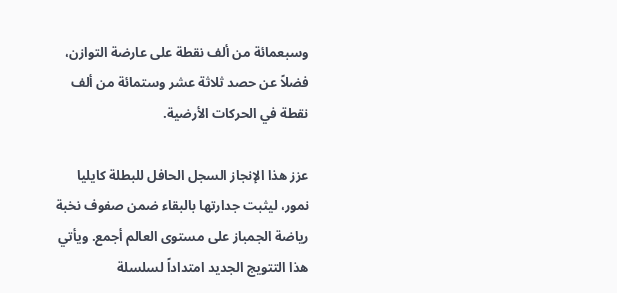وسبعمائة من ألف نقطة على عارضة التوازن، فضلاً عن حصد ثلاثة عشر وستمائة من ألف نقطة في الحركات الأرضية.

عزز هذا الإنجاز السجل الحافل للبطلة كايليا نمور، ليثبت جدارتها بالبقاء ضمن صفوف نخبة رياضة الجمباز على مستوى العالم أجمع. ويأتي هذا التتويج الجديد امتداداً لسلسلة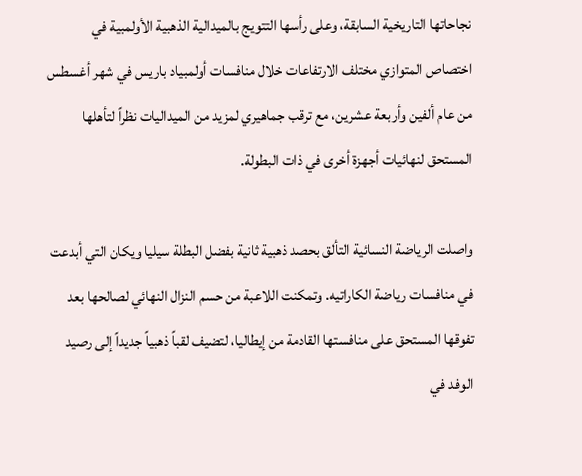نجاحاتها التاريخية السابقة، وعلى رأسها التتويج بالميدالية الذهبية الأولمبية في اختصاص المتوازي مختلف الارتفاعات خلال منافسات أولمبياد باريس في شهر أغسطس من عام ألفين وأربعة عشرين، مع ترقب جماهيري لمزيد من الميداليات نظراً لتأهلها المستحق لنهائيات أجهزة أخرى في ذات البطولة.

واصلت الرياضة النسائية التألق بحصد ذهبية ثانية بفضل البطلة سيليا ويكان التي أبدعت في منافسات رياضة الكاراتيه. وتمكنت اللاعبة من حسم النزال النهائي لصالحها بعد تفوقها المستحق على منافستها القادمة من إيطاليا، لتضيف لقباً ذهبياً جديداً إلى رصيد الوفد في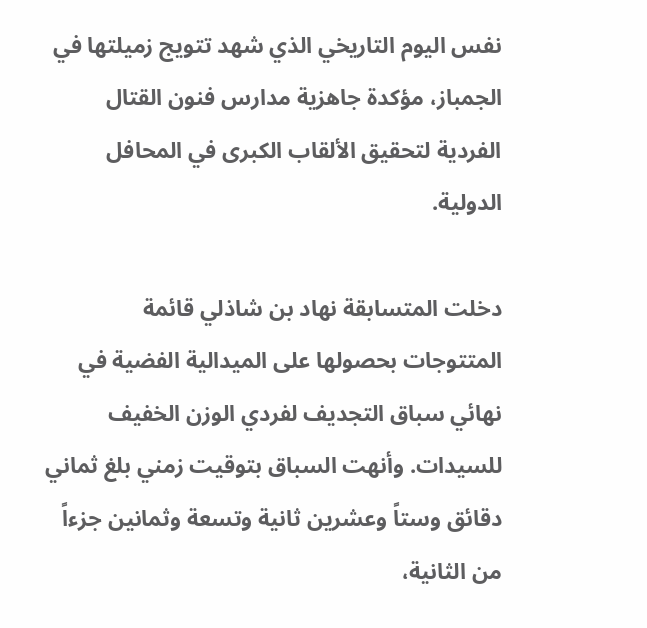نفس اليوم التاريخي الذي شهد تتويج زميلتها في الجمباز، مؤكدة جاهزية مدارس فنون القتال الفردية لتحقيق الألقاب الكبرى في المحافل الدولية.

دخلت المتسابقة نهاد بن شاذلي قائمة المتتوجات بحصولها على الميدالية الفضية في نهائي سباق التجديف لفردي الوزن الخفيف للسيدات. وأنهت السباق بتوقيت زمني بلغ ثماني دقائق وستاً وعشرين ثانية وتسعة وثمانين جزءاً من الثانية،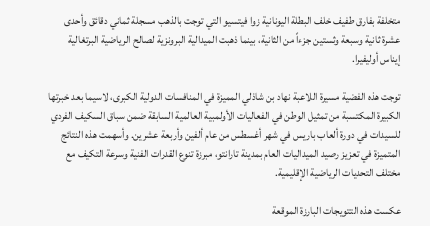متخلفة بفارق طفيف خلف البطلة اليونانية زوا فيتسيو التي توجت بالذهب مسجلة ثماني دقائق وأحدى عشرة ثانية وسبعة وثستين جزءاً من الثانية، بينما ذهبت الميدالية البرونزية لصالح الرياضية البرتغالية إيناس أوليفيرا.

توجت هذه الفضية مسيرة اللاعبة نهاد بن شاذلي المميزة في المنافسات الدولية الكبرى، لاسيما بعد خبرتها الكبيرة المكتسبة من تمثيل الوطن في الفعاليات الأولمبية العالمية السابقة ضمن سباق السكيف الفردي للسيدات في دورة ألعاب باريس في شهر أغسطس من عام ألفين وأربعة عشرين. وأسهمت هذه النتائج المتميزة في تعزيز رصيد الميداليات العام بمدينة تارانتو، مبرزة تنوع القدرات الفنية وسرعة التكيف مع مختلف التحديات الرياضية الإقليمية.

عكست هذه التتويجات البارزة الموقعة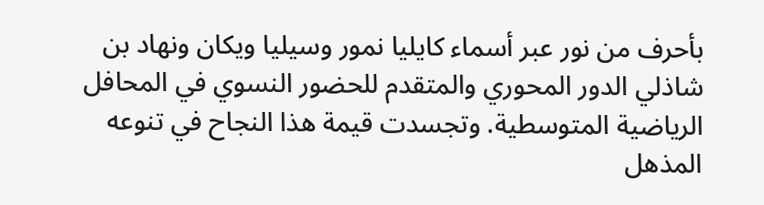بأحرف من نور عبر أسماء كايليا نمور وسيليا ويكان ونهاد بن شاذلي الدور المحوري والمتقدم للحضور النسوي في المحافل الرياضية المتوسطية. وتجسدت قيمة هذا النجاح في تنوعه المذهل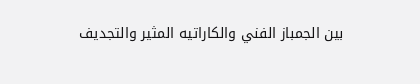بين الجمباز الفني والكاراتيه المثير والتجديف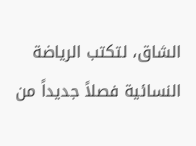الشاق، لتكتب الرياضة النسائية فصلاً جديداً من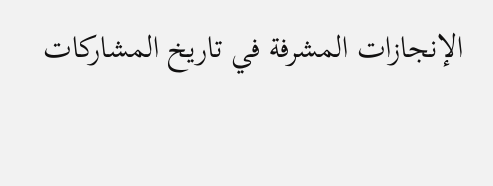الإنجازات المشرفة في تاريخ المشاركات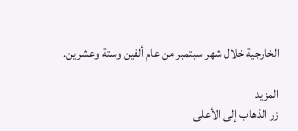الخارجية خلال شهر سبتمبر من عام ألفين وستة وعشرين.

المزيد
زر الذهاب إلى الأعلى